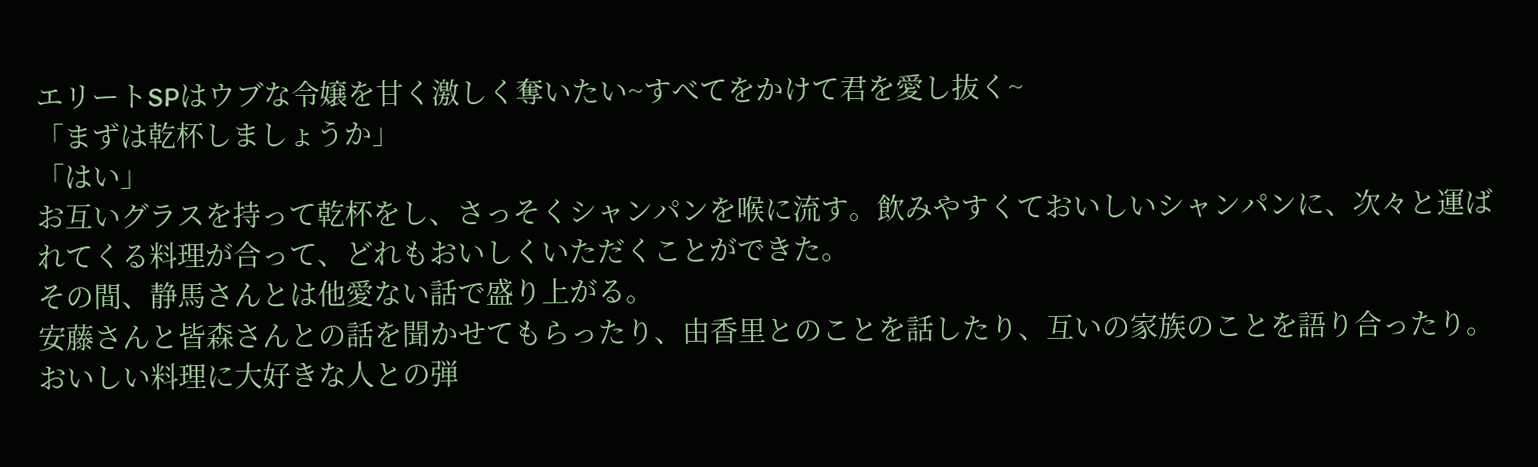エリートSPはウブな令嬢を甘く激しく奪いたい~すべてをかけて君を愛し抜く~
「まずは乾杯しましょうか」
「はい」
お互いグラスを持って乾杯をし、さっそくシャンパンを喉に流す。飲みやすくておいしいシャンパンに、次々と運ばれてくる料理が合って、どれもおいしくいただくことができた。
その間、静馬さんとは他愛ない話で盛り上がる。
安藤さんと皆森さんとの話を聞かせてもらったり、由香里とのことを話したり、互いの家族のことを語り合ったり。
おいしい料理に大好きな人との弾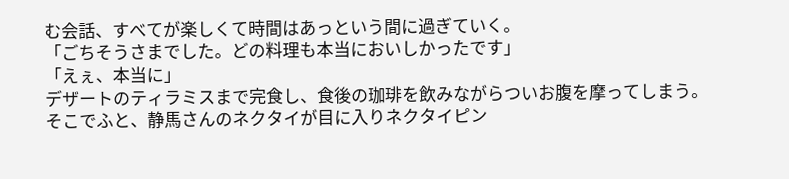む会話、すべてが楽しくて時間はあっという間に過ぎていく。
「ごちそうさまでした。どの料理も本当においしかったです」
「えぇ、本当に」
デザートのティラミスまで完食し、食後の珈琲を飲みながらついお腹を摩ってしまう。
そこでふと、静馬さんのネクタイが目に入りネクタイピン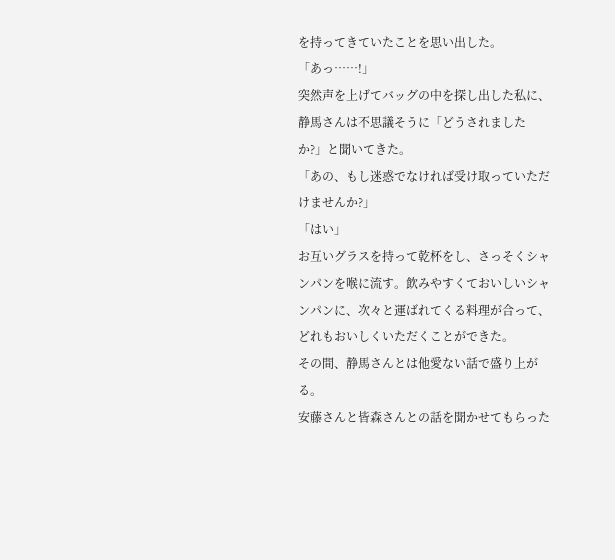を持ってきていたことを思い出した。
「あっ……!」
突然声を上げてバッグの中を探し出した私に、静馬さんは不思議そうに「どうされましたか?」と聞いてきた。
「あの、もし迷惑でなければ受け取っていただけませんか?」
「はい」
お互いグラスを持って乾杯をし、さっそくシャンパンを喉に流す。飲みやすくておいしいシャンパンに、次々と運ばれてくる料理が合って、どれもおいしくいただくことができた。
その間、静馬さんとは他愛ない話で盛り上がる。
安藤さんと皆森さんとの話を聞かせてもらった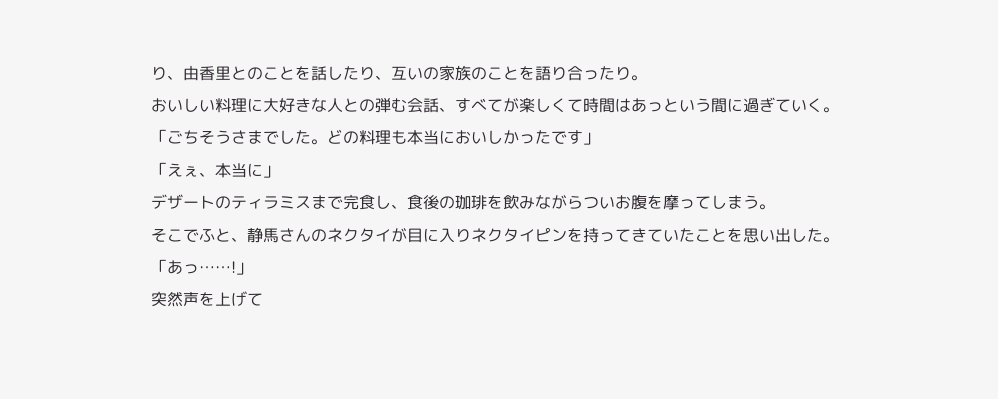り、由香里とのことを話したり、互いの家族のことを語り合ったり。
おいしい料理に大好きな人との弾む会話、すべてが楽しくて時間はあっという間に過ぎていく。
「ごちそうさまでした。どの料理も本当においしかったです」
「えぇ、本当に」
デザートのティラミスまで完食し、食後の珈琲を飲みながらついお腹を摩ってしまう。
そこでふと、静馬さんのネクタイが目に入りネクタイピンを持ってきていたことを思い出した。
「あっ……!」
突然声を上げて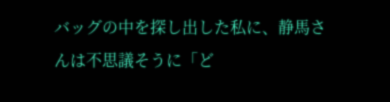バッグの中を探し出した私に、静馬さんは不思議そうに「ど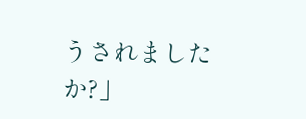うされましたか?」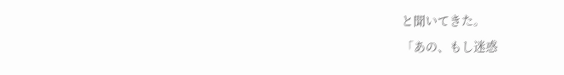と聞いてきた。
「あの、もし迷惑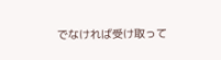でなければ受け取って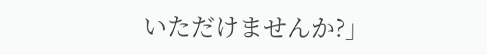いただけませんか?」